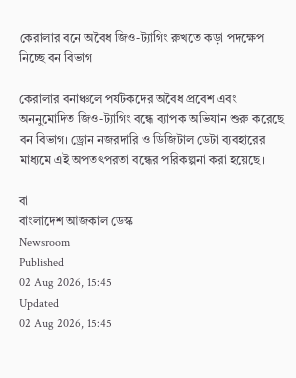কেরালার বনে অবৈধ জিও-ট্যাগিং রুখতে কড়া পদক্ষেপ নিচ্ছে বন বিভাগ

কেরালার বনাঞ্চলে পর্যটকদের অবৈধ প্রবেশ এবং অননুমোদিত জিও-ট্যাগিং বন্ধে ব্যাপক অভিযান শুরু করেছে বন বিভাগ। ড্রোন নজরদারি ও ডিজিটাল ডেটা ব্যবহারের মাধ্যমে এই অপতৎপরতা বন্ধের পরিকল্পনা করা হয়েছে।

বা
বাংলাদেশ আজকাল ডেস্ক
Newsroom
Published
02 Aug 2026, 15:45
Updated
02 Aug 2026, 15:45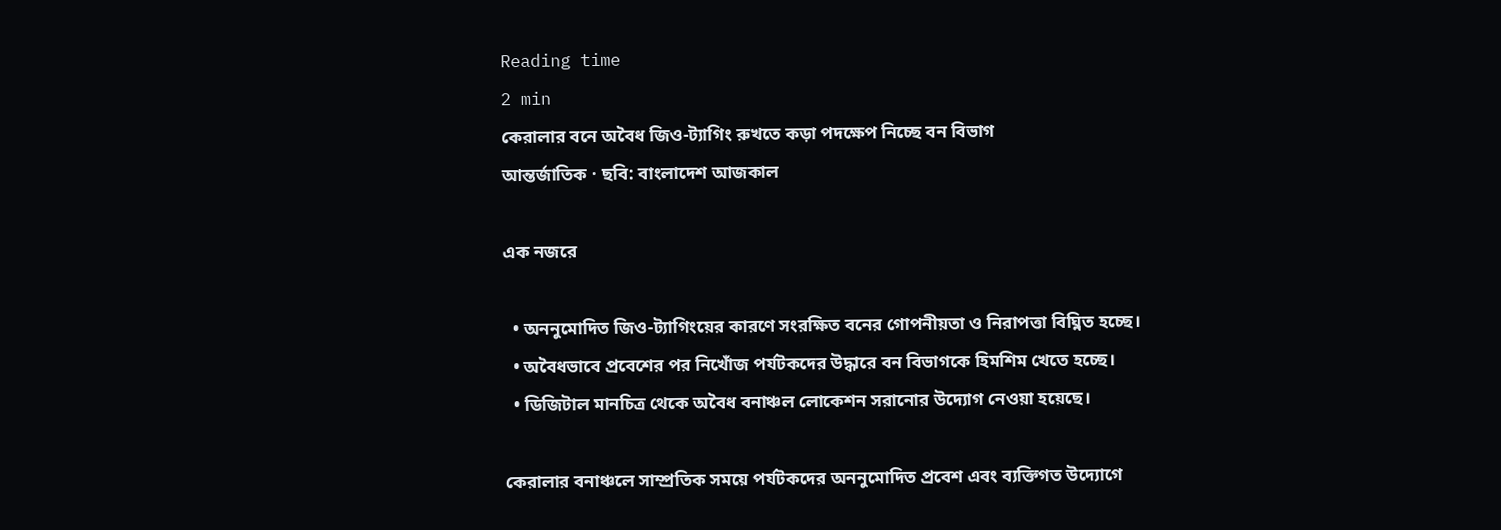Reading time
2 min
কেরালার বনে অবৈধ জিও-ট্যাগিং রুখতে কড়া পদক্ষেপ নিচ্ছে বন বিভাগ
আন্তর্জাতিক · ছবি: বাংলাদেশ আজকাল

এক নজরে

  • অননুমোদিত জিও-ট্যাগিংয়ের কারণে সংরক্ষিত বনের গোপনীয়তা ও নিরাপত্তা বিঘ্নিত হচ্ছে।
  • অবৈধভাবে প্রবেশের পর নিখোঁজ পর্যটকদের উদ্ধারে বন বিভাগকে হিমশিম খেতে হচ্ছে।
  • ডিজিটাল মানচিত্র থেকে অবৈধ বনাঞ্চল লোকেশন সরানোর উদ্যোগ নেওয়া হয়েছে।

কেরালার বনাঞ্চলে সাম্প্রতিক সময়ে পর্যটকদের অননুমোদিত প্রবেশ এবং ব্যক্তিগত উদ্যোগে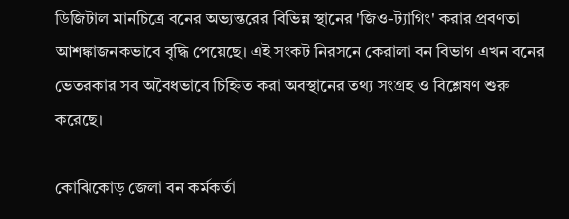ডিজিটাল মানচিত্রে বনের অভ্যন্তরের বিভিন্ন স্থানের 'জিও-ট্যাগিং' করার প্রবণতা আশঙ্কাজনকভাবে বৃদ্ধি পেয়েছে। এই সংকট নিরসনে কেরালা বন বিভাগ এখন বনের ভেতরকার সব অবৈধভাবে চিহ্নিত করা অবস্থানের তথ্য সংগ্রহ ও বিশ্লেষণ শুরু করেছে।

কোঝিকোড় জেলা বন কর্মকর্তা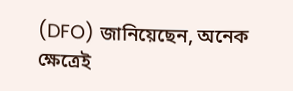(DFO) জানিয়েছেন, অনেক ক্ষেত্রেই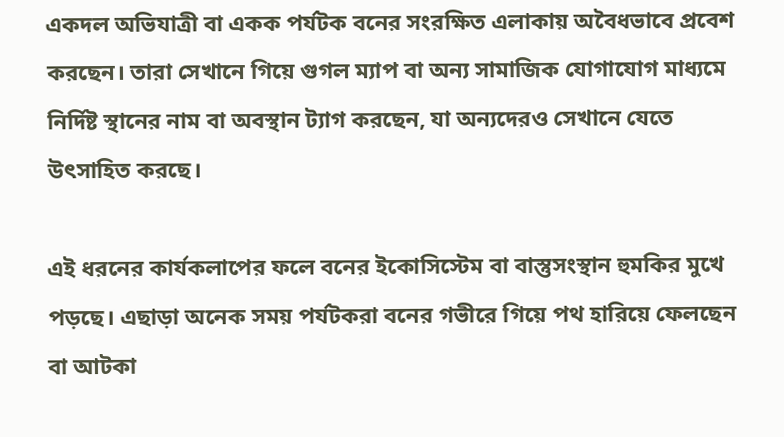একদল অভিযাত্রী বা একক পর্যটক বনের সংরক্ষিত এলাকায় অবৈধভাবে প্রবেশ করছেন। তারা সেখানে গিয়ে গুগল ম্যাপ বা অন্য সামাজিক যোগাযোগ মাধ্যমে নির্দিষ্ট স্থানের নাম বা অবস্থান ট্যাগ করছেন, যা অন্যদেরও সেখানে যেতে উৎসাহিত করছে।

এই ধরনের কার্যকলাপের ফলে বনের ইকোসিস্টেম বা বাস্তুসংস্থান হুমকির মুখে পড়ছে। এছাড়া অনেক সময় পর্যটকরা বনের গভীরে গিয়ে পথ হারিয়ে ফেলছেন বা আটকা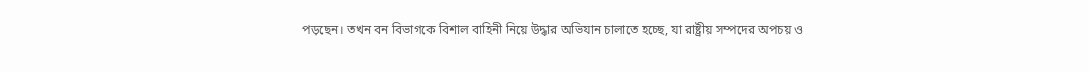পড়ছেন। তখন বন বিভাগকে বিশাল বাহিনী নিয়ে উদ্ধার অভিযান চালাতে হচ্ছে, যা রাষ্ট্রীয় সম্পদের অপচয় ও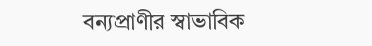বন্যপ্রাণীর স্বাভাবিক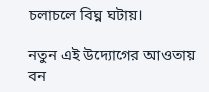চলাচলে বিঘ্ন ঘটায়।

নতুন এই উদ্যোগের আওতায় বন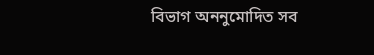বিভাগ অননুমোদিত সব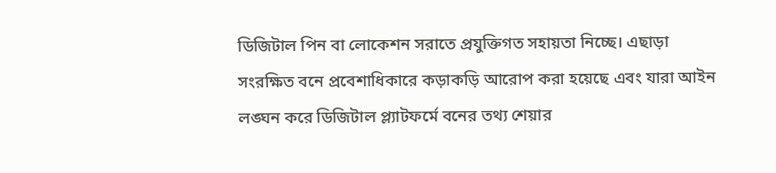ডিজিটাল পিন বা লোকেশন সরাতে প্রযুক্তিগত সহায়তা নিচ্ছে। এছাড়া সংরক্ষিত বনে প্রবেশাধিকারে কড়াকড়ি আরোপ করা হয়েছে এবং যারা আইন লঙ্ঘন করে ডিজিটাল প্ল্যাটফর্মে বনের তথ্য শেয়ার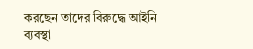করছেন তাদের বিরুদ্ধে আইনি ব্যবস্থা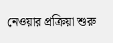নেওয়ার প্রক্রিয়া শুরু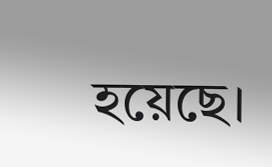হয়েছে।